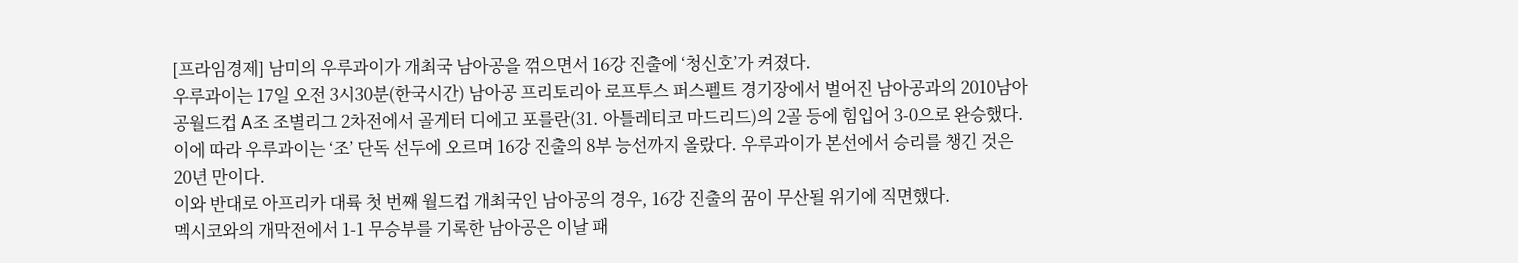[프라임경제] 남미의 우루과이가 개최국 남아공을 꺾으면서 16강 진출에 ‘청신호’가 켜졌다.
우루과이는 17일 오전 3시30분(한국시간) 남아공 프리토리아 로프투스 퍼스펠트 경기장에서 벌어진 남아공과의 2010남아공월드컵 A조 조별리그 2차전에서 골게터 디에고 포를란(31. 아틀레티코 마드리드)의 2골 등에 힘입어 3-0으로 완승했다.
이에 따라 우루과이는 ‘조’ 단독 선두에 오르며 16강 진출의 8부 능선까지 올랐다. 우루과이가 본선에서 승리를 챙긴 것은 20년 만이다.
이와 반대로 아프리카 대륙 첫 번째 월드컵 개최국인 남아공의 경우, 16강 진출의 꿈이 무산될 위기에 직면했다.
멕시코와의 개막전에서 1-1 무승부를 기록한 남아공은 이날 패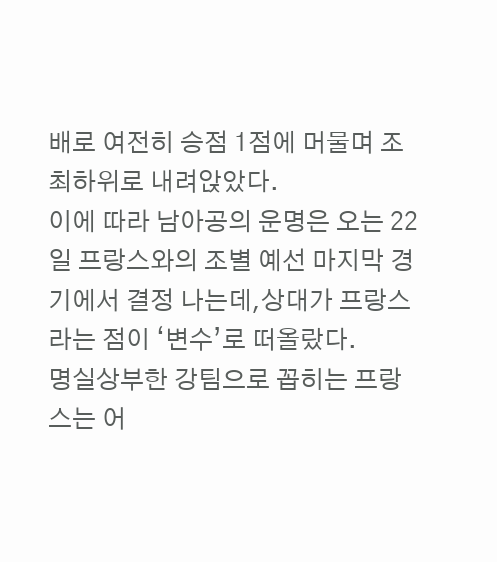배로 여전히 승점 1점에 머물며 조 최하위로 내려앉았다.
이에 따라 남아공의 운명은 오는 22일 프랑스와의 조별 예선 마지막 경기에서 결정 나는데,상대가 프랑스라는 점이 ‘변수’로 떠올랐다.
명실상부한 강팀으로 꼽히는 프랑스는 어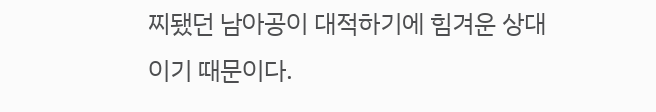찌됐던 남아공이 대적하기에 힘겨운 상대이기 때문이다.